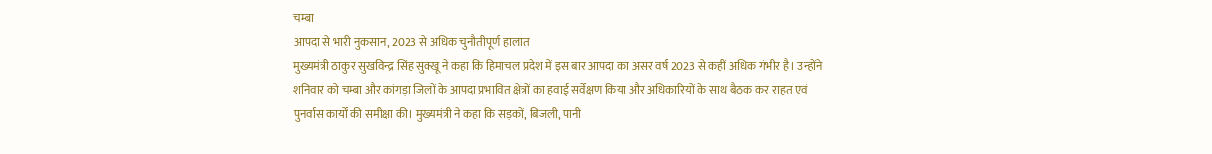चम्बा
आपदा से भारी नुकसान, 2023 से अधिक चुनौतीपूर्ण हालात
मुख्यमंत्री ठाकुर सुखविन्द्र सिंह सुक्खू ने कहा कि हिमाचल प्रदेश में इस बार आपदा का असर वर्ष 2023 से कहीं अधिक गंभीर है। उन्होंने शनिवार को चम्बा और कांगड़ा जिलों के आपदा प्रभावित क्षेत्रों का हवाई सर्वेक्षण किया और अधिकारियों के साथ बैठक कर राहत एवं पुनर्वास कार्यों की समीक्षा की। मुख्यमंत्री ने कहा कि सड़कों, बिजली, पानी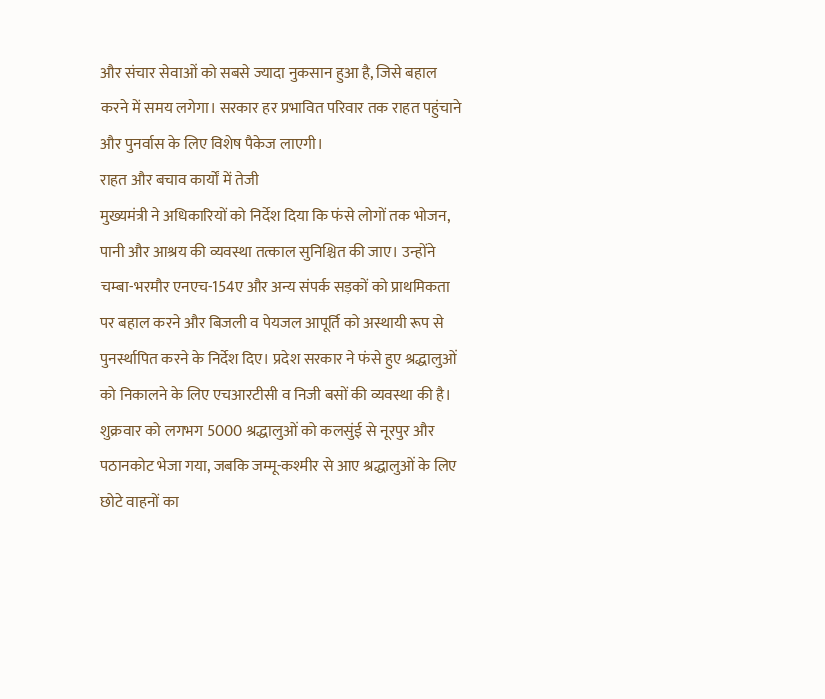और संचार सेवाओं को सबसे ज्यादा नुकसान हुआ है, जिसे बहाल करने में समय लगेगा। सरकार हर प्रभावित परिवार तक राहत पहुंचाने और पुनर्वास के लिए विशेष पैकेज लाएगी।
राहत और बचाव कार्यों में तेजी
मुख्यमंत्री ने अधिकारियों को निर्देश दिया कि फंसे लोगों तक भोजन, पानी और आश्रय की व्यवस्था तत्काल सुनिश्चित की जाए। उन्होंने चम्बा-भरमौर एनएच-154ए और अन्य संपर्क सड़कों को प्राथमिकता पर बहाल करने और बिजली व पेयजल आपूर्ति को अस्थायी रूप से पुनर्स्थापित करने के निर्देश दिए। प्रदेश सरकार ने फंसे हुए श्रद्धालुओं को निकालने के लिए एचआरटीसी व निजी बसों की व्यवस्था की है। शुक्रवार को लगभग 5000 श्रद्धालुओं को कलसुंई से नूरपुर और पठानकोट भेजा गया, जबकि जम्मू-कश्मीर से आए श्रद्धालुओं के लिए छोटे वाहनों का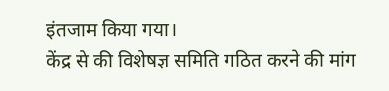इंतजाम किया गया।
केंद्र से की विशेषज्ञ समिति गठित करने की मांग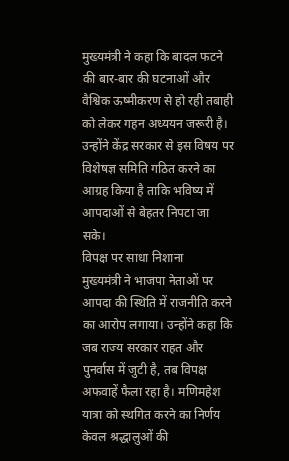मुख्यमंत्री ने कहा कि बादल फटने की बार-बार की घटनाओं और वैश्विक ऊष्मीकरण से हो रही तबाही को लेकर गहन अध्ययन जरूरी है। उन्होंने केंद्र सरकार से इस विषय पर विशेषज्ञ समिति गठित करने का आग्रह किया है ताकि भविष्य में आपदाओं से बेहतर निपटा जा सके।
विपक्ष पर साधा निशाना
मुख्यमंत्री ने भाजपा नेताओं पर आपदा की स्थिति में राजनीति करने का आरोप लगाया। उन्होंने कहा कि जब राज्य सरकार राहत और पुनर्वास में जुटी है, तब विपक्ष अफवाहें फैला रहा है। मणिमहेश यात्रा को स्थगित करने का निर्णय केवल श्रद्धालुओं की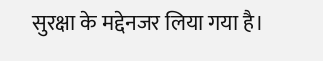सुरक्षा के मद्देनजर लिया गया है।